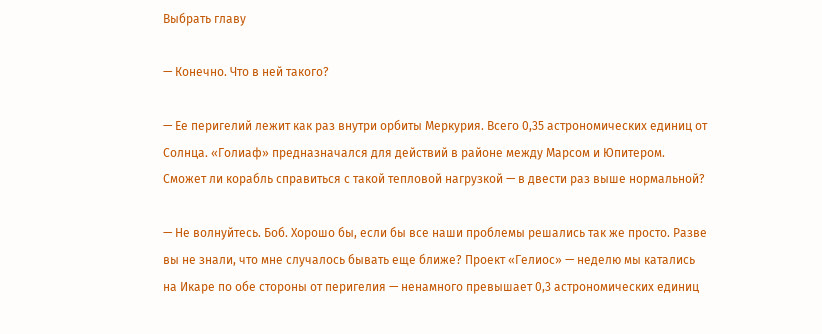Выбрать главу

— Конечно. Что в ней такого?

— Ее перигелий лежит как раз внутри орбиты Меркурия. Всего 0,35 астрономических единиц от Солнца. «Голиаф» предназначался для действий в районе между Марсом и Юпитером. Сможет ли корабль справиться с такой тепловой нагрузкой — в двести раз выше нормальной?

— Не волнуйтесь. Боб. Хорошо бы, если бы все наши проблемы решались так же просто. Разве вы не знали, что мне случалось бывать еще ближе? Проект «Гелиос» — неделю мы катались на Икаре по обе стороны от перигелия — ненамного превышает 0,3 астрономических единиц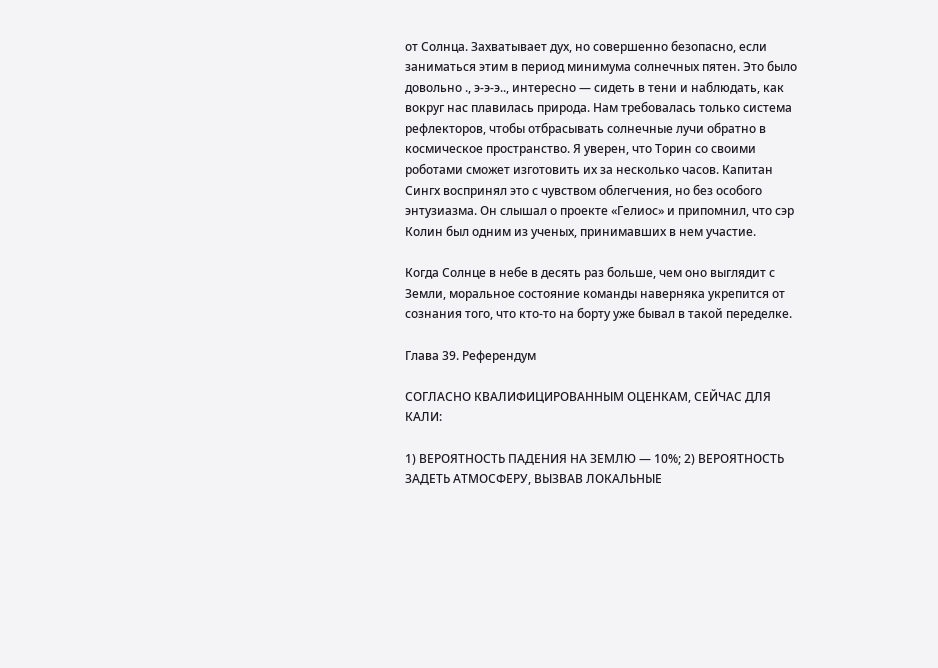от Солнца. Захватывает дух, но совершенно безопасно, если заниматься этим в период минимума солнечных пятен. Это было довольно ., э-э-э.., интересно — сидеть в тени и наблюдать, как вокруг нас плавилась природа. Нам требовалась только система рефлекторов, чтобы отбрасывать солнечные лучи обратно в космическое пространство. Я уверен, что Торин со своими роботами сможет изготовить их за несколько часов. Капитан Сингх воспринял это с чувством облегчения, но без особого энтузиазма. Он слышал о проекте «Гелиос» и припомнил, что сэр Колин был одним из ученых, принимавших в нем участие.

Когда Солнце в небе в десять раз больше, чем оно выглядит с Земли, моральное состояние команды наверняка укрепится от сознания того, что кто-то на борту уже бывал в такой переделке.

Глава 39. Референдум

СОГЛАСНО КВАЛИФИЦИРОВАННЫМ ОЦЕНКАМ, СЕЙЧАС ДЛЯ КАЛИ:

1) ВЕРОЯТНОСТЬ ПАДЕНИЯ НА ЗЕМЛЮ — 10%; 2) ВЕРОЯТНОСТЬ ЗАДЕТЬ АТМОСФЕРУ, ВЫЗВАВ ЛОКАЛЬНЫЕ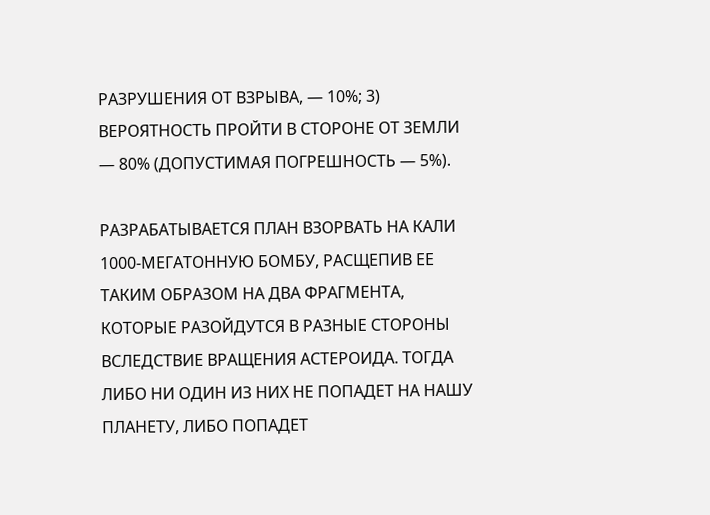РАЗРУШЕНИЯ ОТ ВЗРЫВА, — 10%; 3) ВЕРОЯТНОСТЬ ПРОЙТИ В СТОРОНЕ ОТ ЗЕМЛИ — 80% (ДОПУСТИМАЯ ПОГРЕШНОСТЬ — 5%).

РАЗРАБАТЫВАЕТСЯ ПЛАН ВЗОРВАТЬ НА КАЛИ 1000-МЕГАТОННУЮ БОМБУ, РАСЩЕПИВ ЕЕ ТАКИМ ОБРАЗОМ НА ДВА ФРАГМЕНТА, КОТОРЫЕ РАЗОЙДУТСЯ В РАЗНЫЕ СТОРОНЫ ВСЛЕДСТВИЕ ВРАЩЕНИЯ АСТЕРОИДА. ТОГДА ЛИБО НИ ОДИН ИЗ НИХ НЕ ПОПАДЕТ НА НАШУ ПЛАНЕТУ, ЛИБО ПОПАДЕТ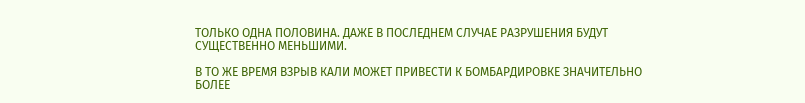ТОЛЬКО ОДНА ПОЛОВИНА. ДАЖЕ В ПОСЛЕДНЕМ СЛУЧАЕ РАЗРУШЕНИЯ БУДУТ СУЩЕСТВЕННО МЕНЬШИМИ.

В ТО ЖЕ ВРЕМЯ ВЗРЫВ КАЛИ МОЖЕТ ПРИВЕСТИ К БОМБАРДИРОВКЕ ЗНАЧИТЕЛЬНО БОЛЕЕ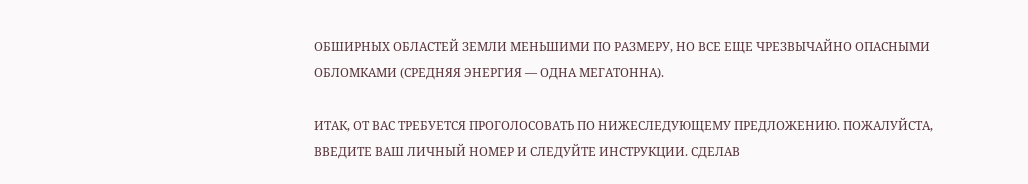ОБШИРНЫХ ОБЛАСТЕЙ ЗЕМЛИ МЕНЬШИМИ ПО РАЗМЕРУ, НО ВСЕ ЕЩЕ ЧРЕЗВЫЧАЙНО ОПАСНЫМИ ОБЛОМКАМИ (СРЕДНЯЯ ЭНЕРГИЯ — ОДНА МЕГАТОННА).

ИТАК, ОТ ВАС ТРЕБУЕТСЯ ПРОГОЛОСОВАТЬ ПО НИЖЕСЛЕДУЮЩЕМУ ПРЕДЛОЖЕНИЮ. ПОЖАЛУЙСТА, ВВЕДИТЕ ВАШ ЛИЧНЫЙ НОМЕР И СЛЕДУЙТЕ ИНСТРУКЦИИ. СДЕЛАВ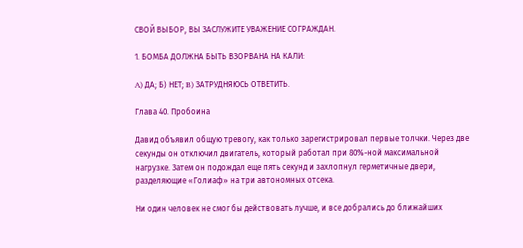СВОЙ ВЫБОР, ВЫ ЗАСЛУЖИТЕ УВАЖЕНИЕ СОГРАЖДАН.

1. БОМБА ДОЛЖНА БЫТЬ ВЗОРВАНА НА КАЛИ:

A) ДА; Б) НЕТ; B) ЗАТРУДНЯЮСЬ ОТВЕТИТЬ.

Глава 40. Пробоина

Давид объявил общую тревогу, как только зарегистрировал первые толчки. Через две секунды он отключил двигатель, который работал при 80%-ной максимальной нагрузке. Затем он подождал еще пять секунд и захлопнул герметичные двери, разделяющие «Голиаф» на три автономных отсека.

Ни один человек не смог бы действовать лучше, и все добрались до ближайших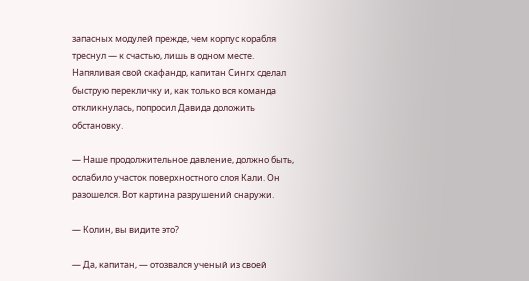запасных модулей прежде, чем корпус корабля треснул — к счастью, лишь в одном месте. Напяливая свой скафандр, капитан Сингх сделал быструю перекличку и, как только вся команда откликнулась, попросил Давида доложить обстановку.

— Наше продолжительное давление, должно быть, ослабило участок поверхностного слоя Кали. Он разошелся. Вот картина разрушений снаружи.

— Колин, вы видите это?

— Да, капитан, — отозвался ученый из своей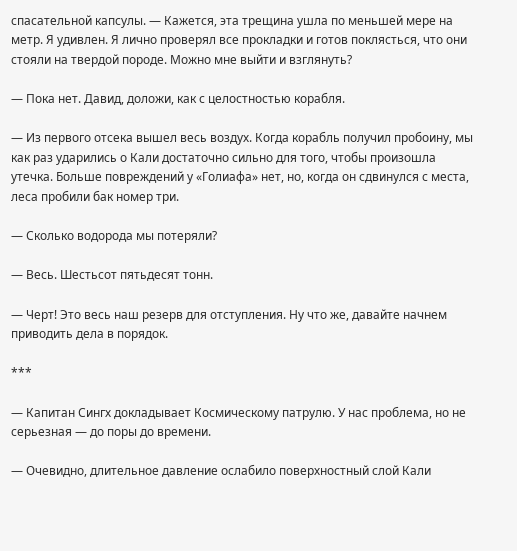спасательной капсулы. — Кажется, эта трещина ушла по меньшей мере на метр. Я удивлен. Я лично проверял все прокладки и готов поклясться, что они стояли на твердой породе. Можно мне выйти и взглянуть?

— Пока нет. Давид, доложи, как с целостностью корабля.

— Из первого отсека вышел весь воздух. Когда корабль получил пробоину, мы как раз ударились о Кали достаточно сильно для того, чтобы произошла утечка. Больше повреждений у «Голиафа» нет, но, когда он сдвинулся с места, леса пробили бак номер три.

— Сколько водорода мы потеряли?

— Весь. Шестьсот пятьдесят тонн.

— Черт! Это весь наш резерв для отступления. Ну что же, давайте начнем приводить дела в порядок.

***

— Капитан Сингх докладывает Космическому патрулю. У нас проблема, но не серьезная — до поры до времени.

— Очевидно, длительное давление ослабило поверхностный слой Кали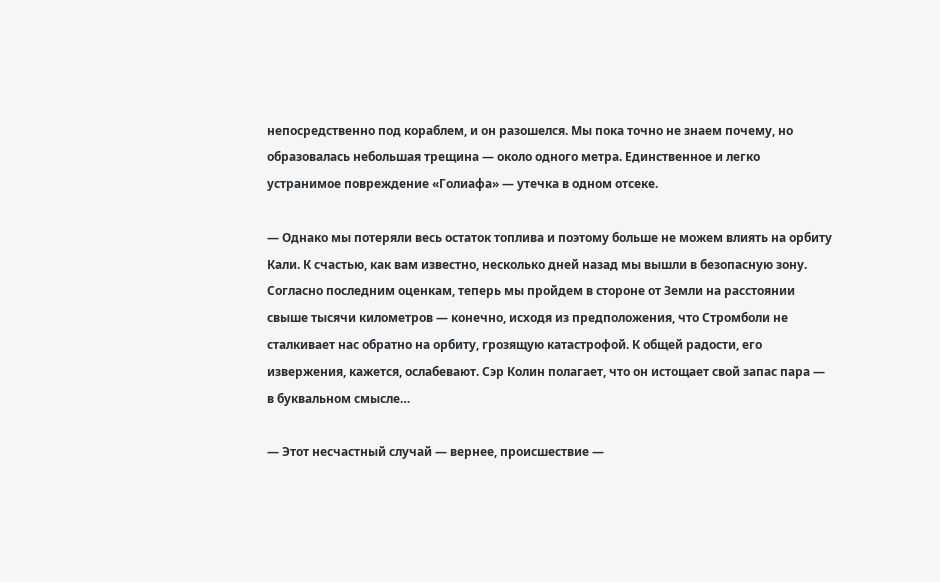непосредственно под кораблем, и он разошелся. Мы пока точно не знаем почему, но образовалась небольшая трещина — около одного метра. Единственное и легко устранимое повреждение «Голиафа» — утечка в одном отсеке.

— Однако мы потеряли весь остаток топлива и поэтому больше не можем влиять на орбиту Кали. К счастью, как вам известно, несколько дней назад мы вышли в безопасную зону. Согласно последним оценкам, теперь мы пройдем в стороне от Земли на расстоянии свыше тысячи километров — конечно, исходя из предположения, что Стромболи не сталкивает нас обратно на орбиту, грозящую катастрофой. К общей радости, его извержения, кажется, ослабевают. Сэр Колин полагает, что он истощает свой запас пара — в буквальном смысле…

— Этот несчастный случай — вернее, происшествие —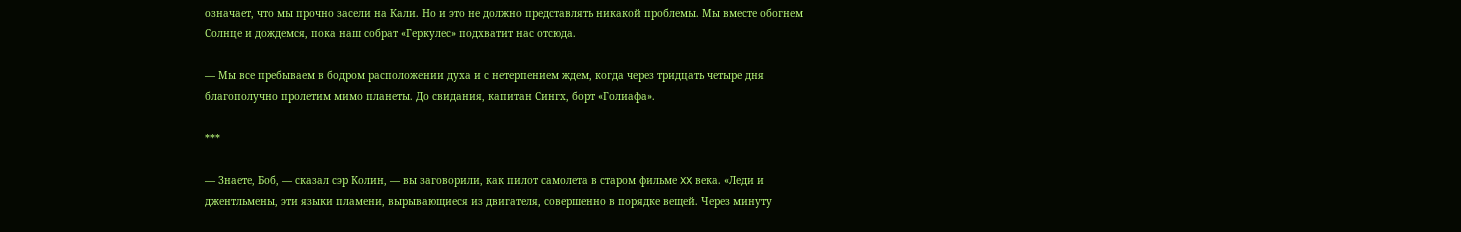означает, что мы прочно засели на Кали. Но и это не должно представлять никакой проблемы. Мы вместе обогнем Солнце и дождемся, пока наш собрат «Геркулес» подхватит нас отсюда.

— Мы все пребываем в бодром расположении духа и с нетерпением ждем, когда через тридцать четыре дня благополучно пролетим мимо планеты. До свидания, капитан Сингх, борт «Голиафа».

***

— Знаете, Боб, — сказал сэр Колин, — вы заговорили, как пилот самолета в старом фильме XX века. «Леди и джентльмены, эти языки пламени, вырывающиеся из двигателя, совершенно в порядке вещей. Через минуту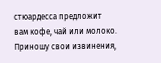стюардесса предложит вам кофе, чай или молоко. Приношу свои извинения,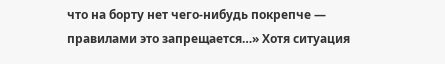что на борту нет чего-нибудь покрепче — правилами это запрещается…» Хотя ситуация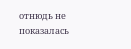отнюдь не показалась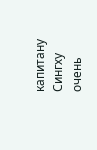капитану Сингху очень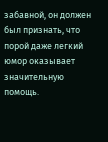забавной, он должен был признать, что порой даже легкий юмор оказывает значительную помощь.